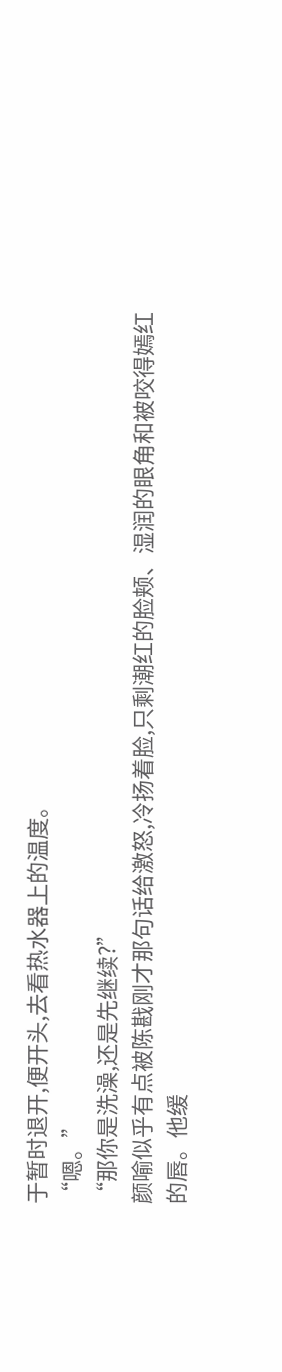于暂时退开,便开头,去看热水器上的温度。
“嗯。”
“那你是洗澡,还是先继续?”
颜喻似乎有点被陈戡刚才那句话给激怒,冷扬着脸,只剩潮红的脸颊、湿润的眼角和被咬得嫣红的唇。他缓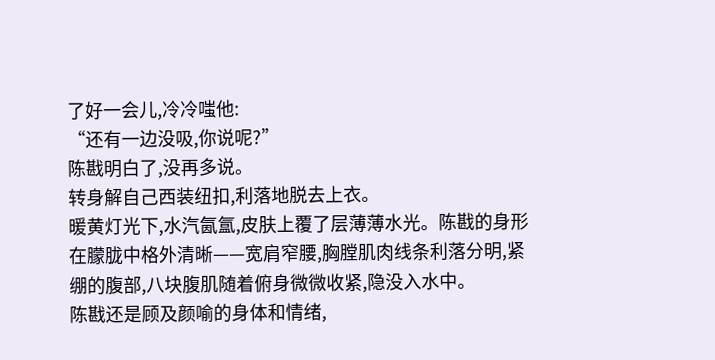了好一会儿,冷冷嗤他:
“还有一边没吸,你说呢?”
陈戡明白了,没再多说。
转身解自己西装纽扣,利落地脱去上衣。
暖黄灯光下,水汽氤氲,皮肤上覆了层薄薄水光。陈戡的身形在朦胧中格外清晰——宽肩窄腰,胸膛肌肉线条利落分明,紧绷的腹部,八块腹肌随着俯身微微收紧,隐没入水中。
陈戡还是顾及颜喻的身体和情绪,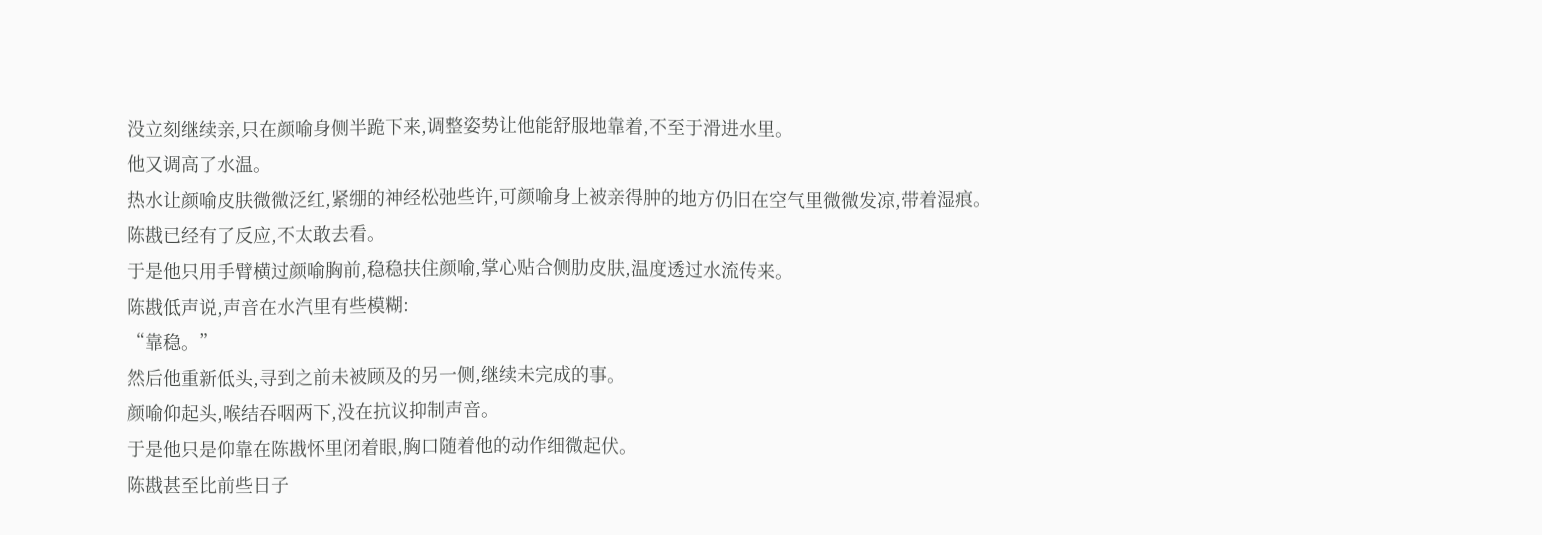没立刻继续亲,只在颜喻身侧半跪下来,调整姿势让他能舒服地靠着,不至于滑进水里。
他又调高了水温。
热水让颜喻皮肤微微泛红,紧绷的神经松弛些许,可颜喻身上被亲得肿的地方仍旧在空气里微微发凉,带着湿痕。
陈戡已经有了反应,不太敢去看。
于是他只用手臂横过颜喻胸前,稳稳扶住颜喻,掌心贴合侧肋皮肤,温度透过水流传来。
陈戡低声说,声音在水汽里有些模糊:
“靠稳。”
然后他重新低头,寻到之前未被顾及的另一侧,继续未完成的事。
颜喻仰起头,喉结吞咽两下,没在抗议抑制声音。
于是他只是仰靠在陈戡怀里闭着眼,胸口随着他的动作细微起伏。
陈戡甚至比前些日子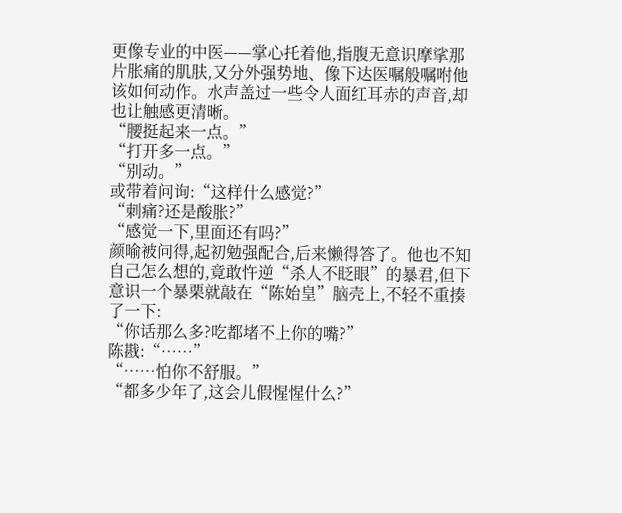更像专业的中医——掌心托着他,指腹无意识摩挲那片胀痛的肌肤,又分外强势地、像下达医嘱般嘱咐他该如何动作。水声盖过一些令人面红耳赤的声音,却也让触感更清晰。
“腰挺起来一点。”
“打开多一点。”
“别动。”
或带着问询:“这样什么感觉?”
“刺痛?还是酸胀?”
“感觉一下,里面还有吗?”
颜喻被问得,起初勉强配合,后来懒得答了。他也不知自己怎么想的,竟敢忤逆“杀人不眨眼”的暴君,但下意识一个暴栗就敲在“陈始皇”脑壳上,不轻不重揍了一下:
“你话那么多?吃都堵不上你的嘴?”
陈戡:“……”
“……怕你不舒服。”
“都多少年了,这会儿假惺惺什么?”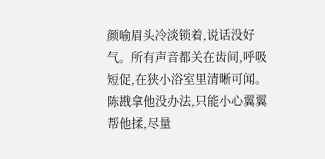颜喻眉头冷淡锁着,说话没好气。所有声音都关在齿间,呼吸短促,在狭小浴室里清晰可闻。陈戡拿他没办法,只能小心翼翼帮他揉,尽量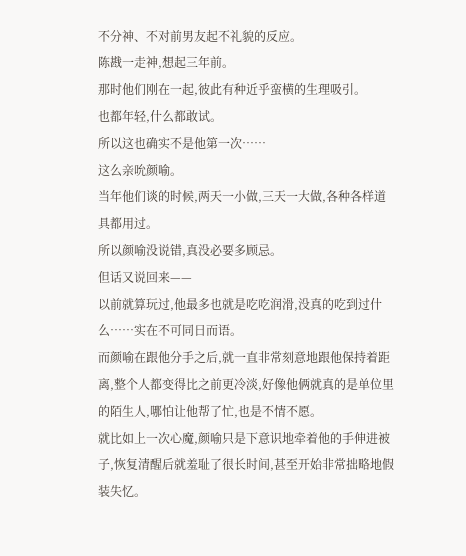不分神、不对前男友起不礼貌的反应。
陈戡一走神,想起三年前。
那时他们刚在一起,彼此有种近乎蛮横的生理吸引。
也都年轻,什么都敢试。
所以这也确实不是他第一次……
这么亲吮颜喻。
当年他们谈的时候,两天一小做,三天一大做,各种各样道具都用过。
所以颜喻没说错,真没必要多顾忌。
但话又说回来——
以前就算玩过,他最多也就是吃吃润滑,没真的吃到过什么……实在不可同日而语。
而颜喻在跟他分手之后,就一直非常刻意地跟他保持着距离,整个人都变得比之前更冷淡,好像他俩就真的是单位里的陌生人,哪怕让他帮了忙,也是不情不愿。
就比如上一次心魔,颜喻只是下意识地牵着他的手伸进被子,恢复清醒后就羞耻了很长时间,甚至开始非常拙略地假装失忆。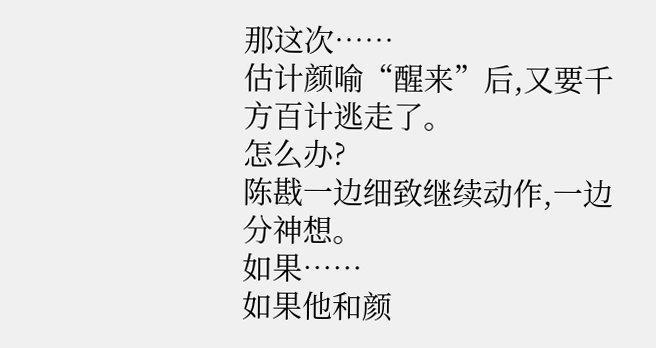那这次……
估计颜喻“醒来”后,又要千方百计逃走了。
怎么办?
陈戡一边细致继续动作,一边分神想。
如果……
如果他和颜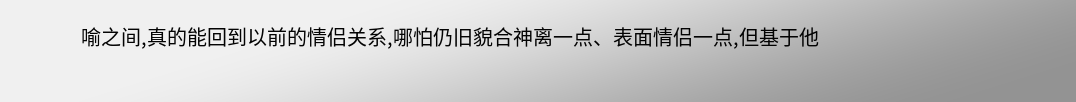喻之间,真的能回到以前的情侣关系,哪怕仍旧貌合神离一点、表面情侣一点,但基于他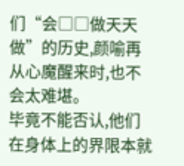们“会□□做天天做”的历史,颜喻再从心魔醒来时,也不会太难堪。
毕竟不能否认,他们在身体上的界限本就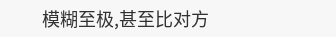模糊至极,甚至比对方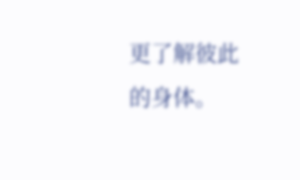更了解彼此的身体。